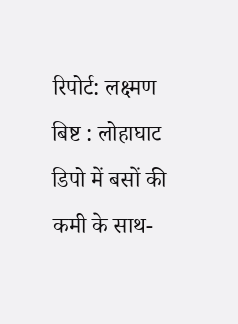रिपोर्ट: लक्ष्मण बिष्ट : लोहाघाट डिपो में बसों की कमी के साथ-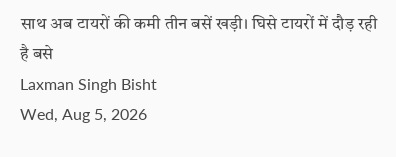साथ अब टायरों की कमी तीन बसें खड़ी। घिसे टायरों में दौड़ रही है बसे
Laxman Singh Bisht
Wed, Aug 5, 2026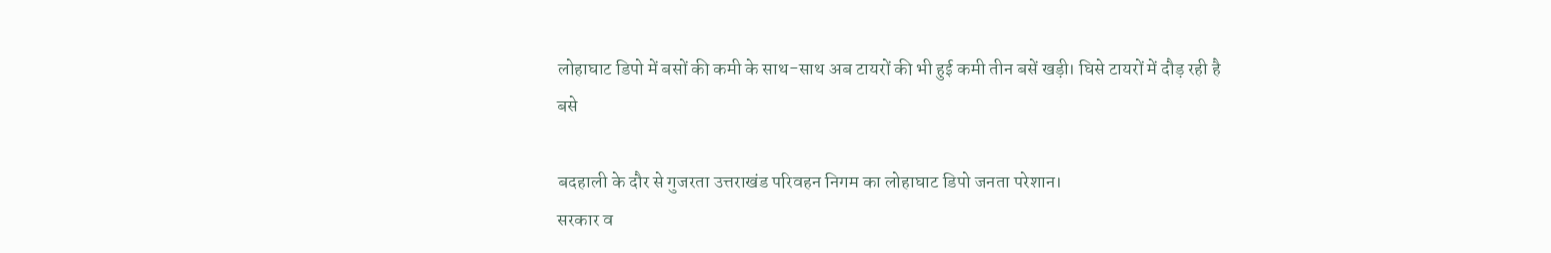लोहाघाट डिपो में बसों की कमी के साथ-साथ अब टायरों की भी हुई कमी तीन बसें खड़ी। घिसे टायरों में दौड़ रही है बसे

बदहाली के दौर से गुजरता उत्तराखंड परिवहन निगम का लोहाघाट डिपो जनता परेशान।
सरकार व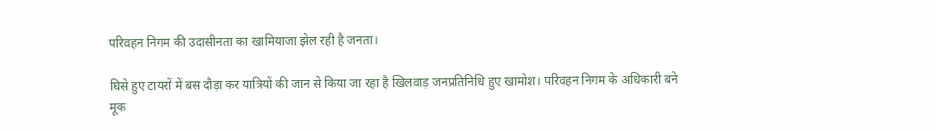परिवहन निगम की उदासीनता का खामियाजा झेल रही है जनता।

घिसे हुए टायरों में बस दौड़ा कर यात्रियों की जान से किया जा रहा है खिलवाड़ जनप्रतिनिधि हुए खामोश। परिवहन निगम के अधिकारी बने मूक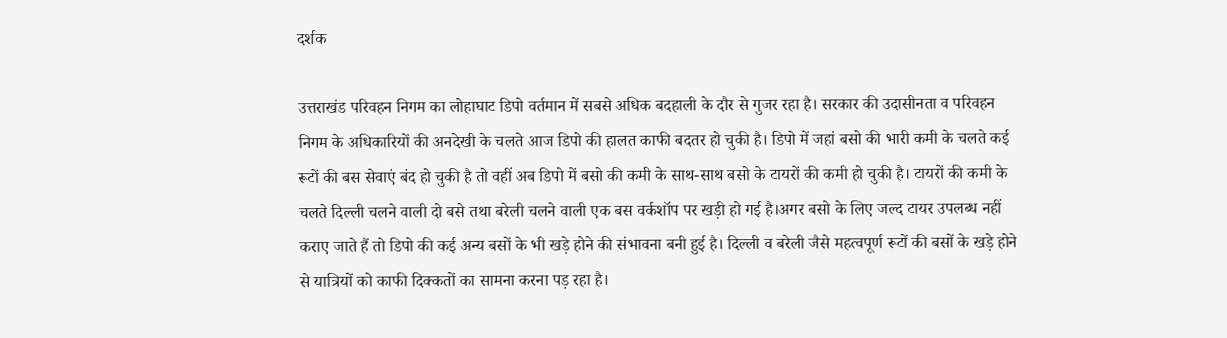दर्शक

उत्तराखंड परिवहन निगम का लोहाघाट डिपो वर्तमान में सबसे अधिक बदहाली के दौर से गुजर रहा है। सरकार की उदासीनता व परिवहन निगम के अधिकारियों की अनदेखी के चलते आज डिपो की हालत काफी बदतर हो चुकी है। डिपो में जहां बसो की भारी कमी के चलते कई रूटों की बस सेवाएं बंद हो चुकी है तो वहीं अब डिपो में बसो की कमी के साथ-साथ बसो के टायरों की कमी हो चुकी है। टायरों की कमी के चलते दिल्ली चलने वाली दो बसे तथा बरेली चलने वाली एक बस वर्कशॉप पर खड़ी हो गई है।अगर बसो के लिए जल्द टायर उपलब्ध नहीं कराए जाते हैं तो डिपो की कई अन्य बसों के भी खड़े होने की संभावना बनी हुई है। दिल्ली व बरेली जैसे महत्वपूर्ण रूटों की बसों के खड़े होने से यात्रियों को काफी दिक्कतों का सामना करना पड़ रहा है।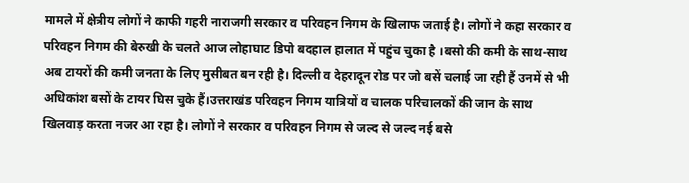मामले में क्षेत्रीय लोगों ने काफी गहरी नाराजगी सरकार व परिवहन निगम के खिलाफ जताई है। लोगों ने कहा सरकार व परिवहन निगम की बेरुखी के चलते आज लोहाघाट डिपो बदहाल हालात में पहुंच चुका है ।बसो की कमी के साथ-साथ अब टायरों की कमी जनता के लिए मुसीबत बन रही है। दिल्ली व देहरादून रोड पर जो बसें चलाई जा रही हैं उनमें से भी अधिकांश बसों के टायर घिस चुके हैं।उत्तराखंड परिवहन निगम यात्रियों व चालक परिचालकों की जान के साथ खिलवाड़ करता नजर आ रहा है। लोगों ने सरकार व परिवहन निगम से जल्द से जल्द नई बसे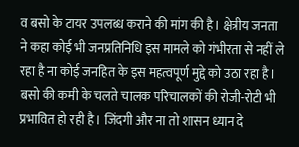व बसो के टायर उपलब्ध कराने की मांग की है। क्षेत्रीय जनता ने कहा कोई भी जनप्रतिनिधि इस मामले को गंभीरता से नहीं ले रहा है ना कोई जनहित के इस महत्वपूर्ण मुद्दे को उठा रहा है। बसो की कमी के चलते चालक परिचालकों की रोजी-रोटी भी प्रभावित हो रही है। जिंदगी और ना तो शासन ध्यान दे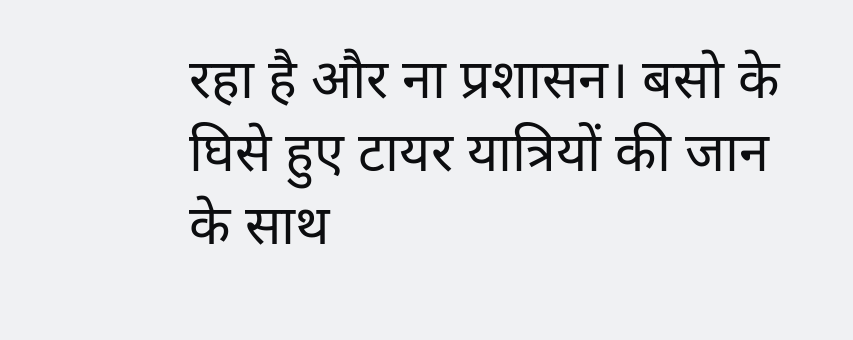रहा है और ना प्रशासन। बसो के घिसे हुए टायर यात्रियों की जान के साथ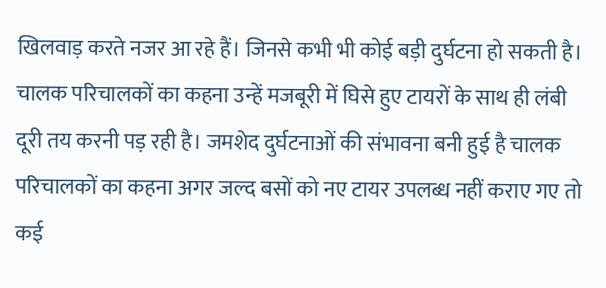खिलवाड़ करते नजर आ रहे हैं। जिनसे कभी भी कोई बड़ी दुर्घटना हो सकती है। चालक परिचालकों का कहना उन्हें मजबूरी में घिसे हुए टायरों के साथ ही लंबी दूरी तय करनी पड़ रही है। जमशेद दुर्घटनाओं की संभावना बनी हुई है चालक परिचालकों का कहना अगर जल्द बसों को नए टायर उपलब्ध नहीं कराए गए तो कई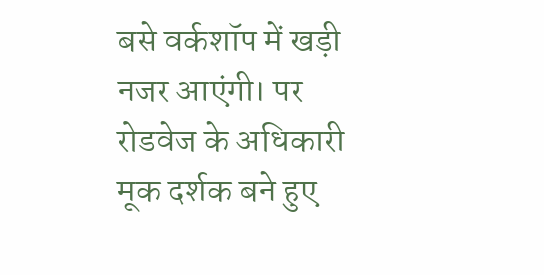बसे वर्कशॉप में खड़ी नजर आएंगी। पर रोडवेज के अधिकारी मूक दर्शक बने हुए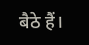बैठे हैं।